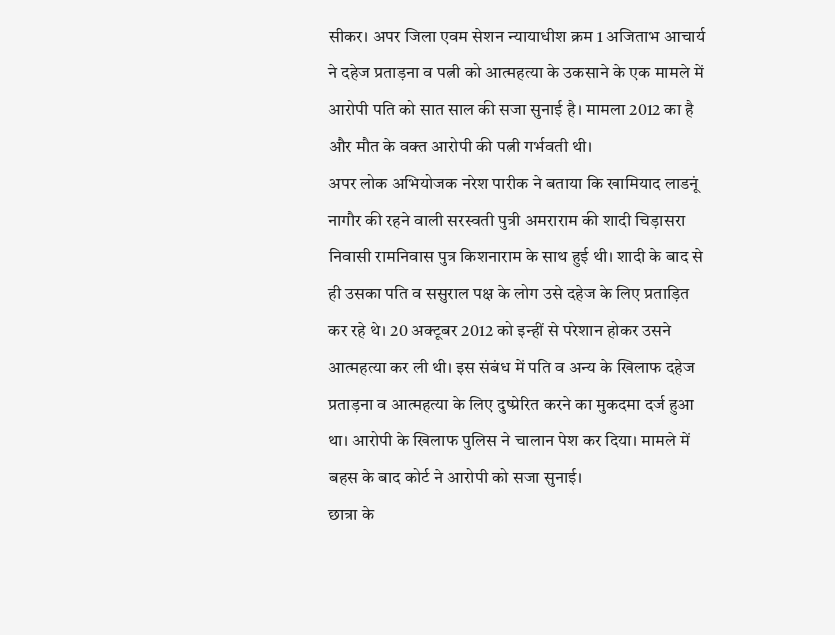सीकर। अपर जिला एवम सेशन न्यायाधीश क्रम 1 अजिताभ आचार्य ने दहेज प्रताड़ना व पत्नी को आत्महत्या के उकसाने के एक मामले में आरोपी पति को सात साल की सजा सुनाई है। मामला 2012 का है और मौत के वक्त आरोपी की पत्नी गर्भवती थी।
अपर लोक अभियोजक नरेश पारीक ने बताया कि खामियाद लाडनूं नागौर की रहने वाली सरस्वती पुत्री अमराराम की शादी चिड़ासरा निवासी रामनिवास पुत्र किशनाराम के साथ हुई थी। शादी के बाद से ही उसका पति व ससुराल पक्ष के लोग उसे दहेज के लिए प्रताड़ित कर रहे थे। 20 अक्टूबर 2012 को इन्हीं से परेशान होकर उसने आत्महत्या कर ली थी। इस संबंध में पति व अन्य के खिलाफ दहेज प्रताड़ना व आत्महत्या के लिए दुष्प्रेरित करने का मुकदमा दर्ज हुआ था। आरोपी के खिलाफ पुलिस ने चालान पेश कर दिया। मामले में बहस के बाद कोर्ट ने आरोपी को सजा सुनाई।
छात्रा के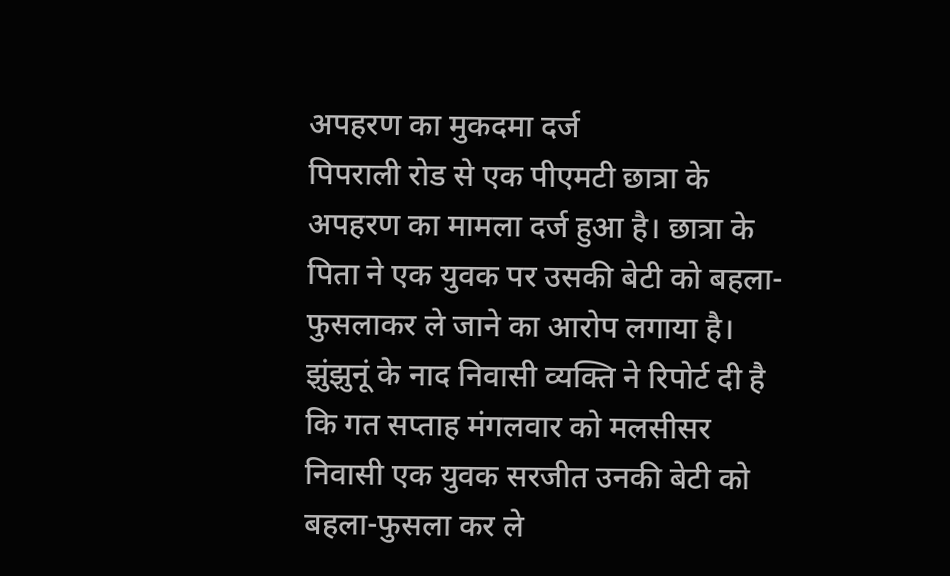अपहरण का मुकदमा दर्ज
पिपराली रोड से एक पीएमटी छात्रा के अपहरण का मामला दर्ज हुआ है। छात्रा के पिता ने एक युवक पर उसकी बेटी को बहला-फुसलाकर ले जाने का आरोप लगाया है। झुंझुनूं के नाद निवासी व्यक्ति ने रिपोर्ट दी है कि गत सप्ताह मंगलवार को मलसीसर निवासी एक युवक सरजीत उनकी बेटी को बहला-फुसला कर ले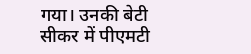गया। उनकी बेटी सीकर में पीएमटी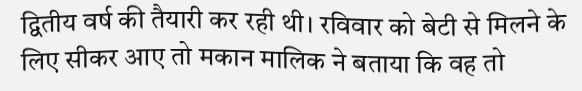द्वितीय वर्ष की तैयारी कर रही थी। रविवार को बेटी से मिलने के लिए सीकर आए तो मकान मालिक ने बताया कि वह तो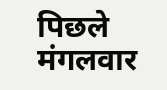पिछले मंगलवार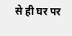से ही घर पर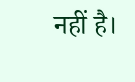नहीं है।